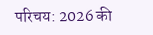परिचय: 2026 की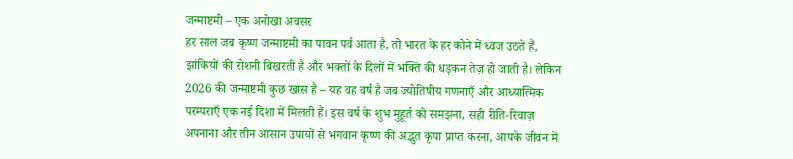जन्माष्टमी – एक अनोखा अवसर
हर साल जब कृष्ण जन्माष्टमी का पावन पर्व आता है, तो भारत के हर कोने में ध्वज उठते हैं, झांकियों की रोशनी बिखरती है और भक्तों के दिलों में भक्ति की धड़कन तेज़ हो जाती है। लेकिन 2026 की जन्माष्टमी कुछ खास है – यह वह वर्ष है जब ज्योतिषीय गणनाएँ और आध्यात्मिक परम्पराएँ एक नई दिशा में मिलती हैं। इस वर्ष के शुभ मुहूर्त को समझना, सही रीति‑रिवाज़ अपनाना और तीन आसान उपायों से भगवान कृष्ण की अद्भुत कृपा प्राप्त करना, आपके जीवन में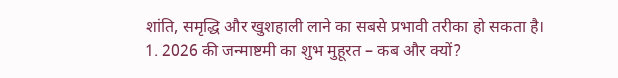शांति, समृद्धि और खुशहाली लाने का सबसे प्रभावी तरीका हो सकता है।
1. 2026 की जन्माष्टमी का शुभ मुहूरत – कब और क्यों?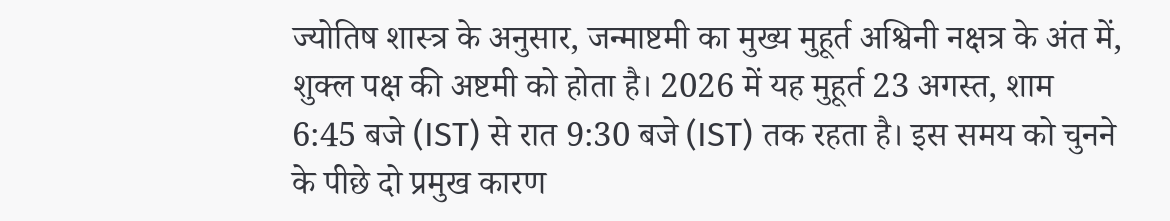ज्योतिष शास्त्र के अनुसार, जन्माष्टमी का मुख्य मुहूर्त अश्विनी नक्षत्र के अंत में, शुक्ल पक्ष की अष्टमी को होता है। 2026 में यह मुहूर्त 23 अगस्त, शाम 6:45 बजे (IST) से रात 9:30 बजे (IST) तक रहता है। इस समय को चुनने के पीछे दो प्रमुख कारण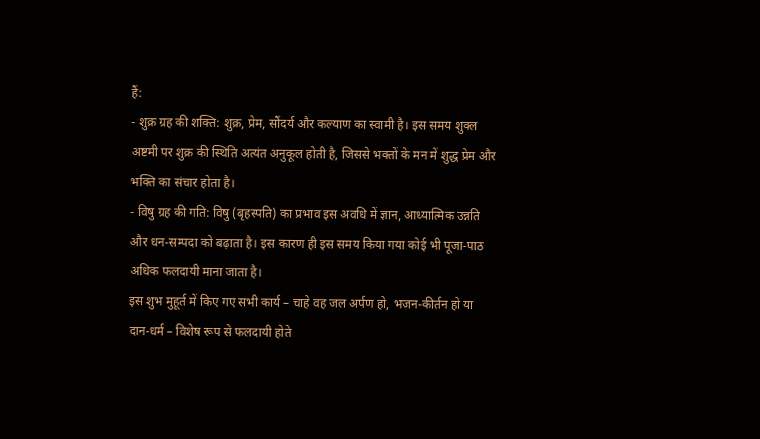हैं:
- शुक्र ग्रह की शक्ति: शुक्र, प्रेम, सौंदर्य और कल्याण का स्वामी है। इस समय शुक्ल अष्टमी पर शुक्र की स्थिति अत्यंत अनुकूल होती है, जिससे भक्तों के मन में शुद्ध प्रेम और भक्ति का संचार होता है।
- विषु ग्रह की गति: विषु (बृहस्पति) का प्रभाव इस अवधि में ज्ञान, आध्यात्मिक उन्नति और धन‑सम्पदा को बढ़ाता है। इस कारण ही इस समय किया गया कोई भी पूजा‑पाठ अधिक फलदायी माना जाता है।
इस शुभ मुहूर्त में किए गए सभी कार्य – चाहे वह जल अर्पण हो, भजन‑कीर्तन हो या दान‑धर्म – विशेष रूप से फलदायी होते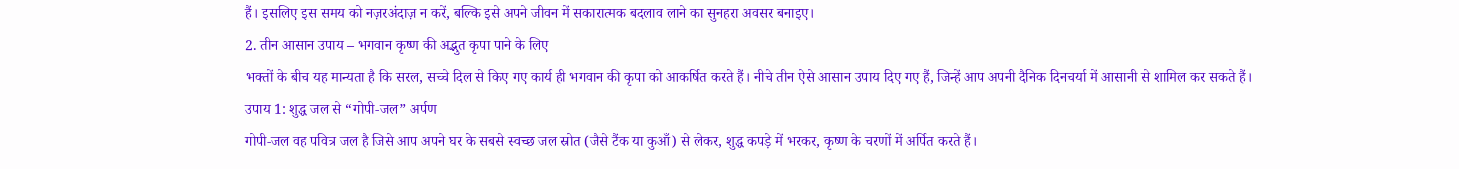हैं। इसलिए इस समय को नज़रअंदाज़ न करें, बल्कि इसे अपने जीवन में सकारात्मक बदलाव लाने का सुनहरा अवसर बनाइए।
2. तीन आसान उपाय – भगवान कृष्ण की अद्भुत कृपा पाने के लिए
भक्तों के बीच यह मान्यता है कि सरल, सच्चे दिल से किए गए कार्य ही भगवान की कृपा को आकर्षित करते हैं। नीचे तीन ऐसे आसान उपाय दिए गए हैं, जिन्हें आप अपनी दैनिक दिनचर्या में आसानी से शामिल कर सकते हैं।
उपाय 1: शुद्ध जल से “गोपी‑जल” अर्पण
गोपी‑जल वह पवित्र जल है जिसे आप अपने घर के सबसे स्वच्छ जल स्रोत (जैसे टैंक या कुआँ) से लेकर, शुद्ध कपड़े में भरकर, कृष्ण के चरणों में अर्पित करते हैं।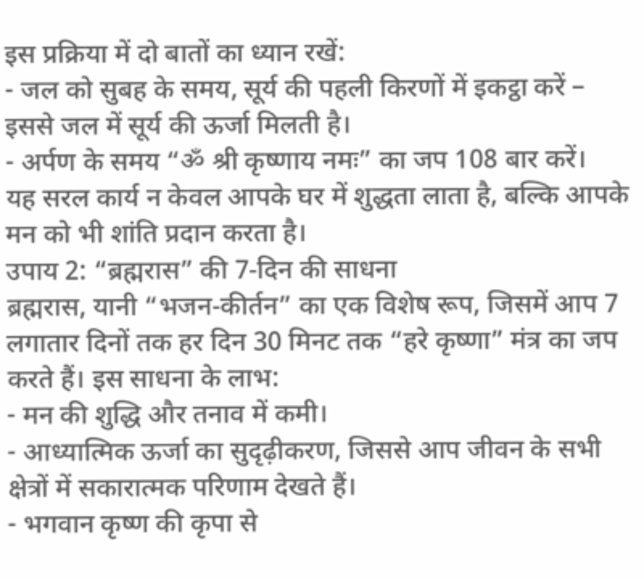इस प्रक्रिया में दो बातों का ध्यान रखें:
- जल को सुबह के समय, सूर्य की पहली किरणों में इकट्ठा करें – इससे जल में सूर्य की ऊर्जा मिलती है।
- अर्पण के समय “ॐ श्री कृष्णाय नमः” का जप 108 बार करें।
यह सरल कार्य न केवल आपके घर में शुद्धता लाता है, बल्कि आपके मन को भी शांति प्रदान करता है।
उपाय 2: “ब्रह्मरास” की 7‑दिन की साधना
ब्रह्मरास, यानी “भजन‑कीर्तन” का एक विशेष रूप, जिसमें आप 7 लगातार दिनों तक हर दिन 30 मिनट तक “हरे कृष्णा” मंत्र का जप करते हैं। इस साधना के लाभ:
- मन की शुद्धि और तनाव में कमी।
- आध्यात्मिक ऊर्जा का सुदृढ़ीकरण, जिससे आप जीवन के सभी क्षेत्रों में सकारात्मक परिणाम देखते हैं।
- भगवान कृष्ण की कृपा से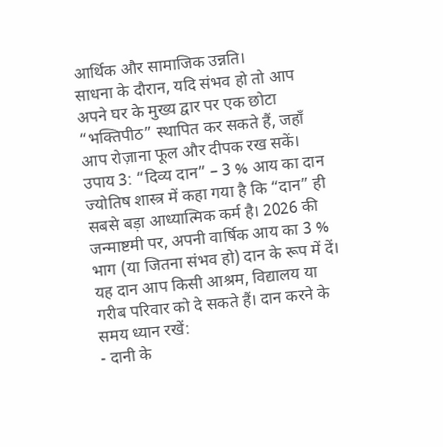आर्थिक और सामाजिक उन्नति।
साधना के दौरान, यदि संभव हो तो आप अपने घर के मुख्य द्वार पर एक छोटा “भक्तिपीठ” स्थापित कर सकते हैं, जहाँ आप रोज़ाना फूल और दीपक रख सकें।
उपाय 3: “दिव्य दान” – 3 % आय का दान
ज्योतिष शास्त्र में कहा गया है कि “दान” ही सबसे बड़ा आध्यात्मिक कर्म है। 2026 की जन्माष्टमी पर, अपनी वार्षिक आय का 3 % भाग (या जितना संभव हो) दान के रूप में दें। यह दान आप किसी आश्रम, विद्यालय या गरीब परिवार को दे सकते हैं। दान करने के समय ध्यान रखें:
- दानी के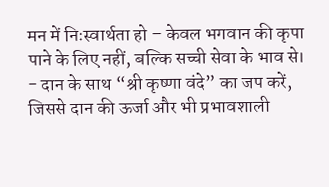मन में निःस्वार्थता हो – केवल भगवान की कृपा पाने के लिए नहीं, बल्कि सच्ची सेवा के भाव से।
- दान के साथ “श्री कृष्णा वंदे” का जप करें, जिससे दान की ऊर्जा और भी प्रभावशाली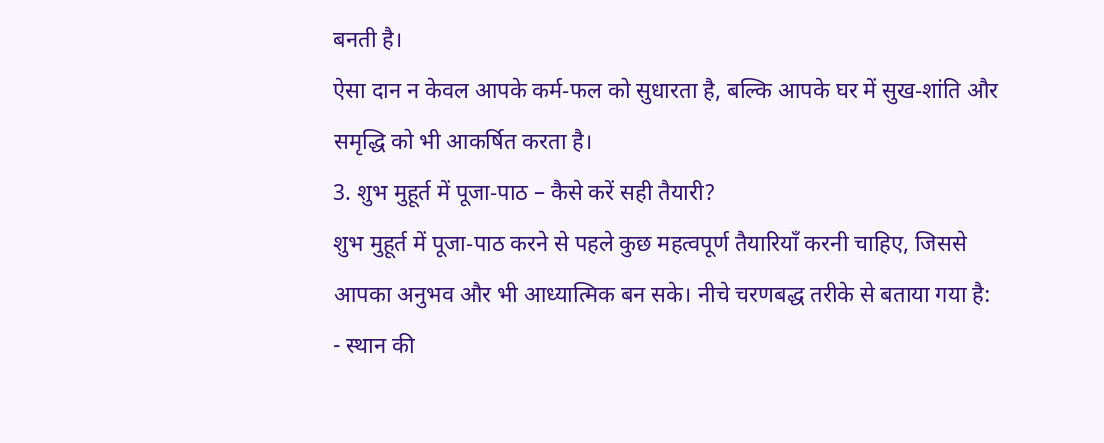बनती है।
ऐसा दान न केवल आपके कर्म‑फल को सुधारता है, बल्कि आपके घर में सुख‑शांति और समृद्धि को भी आकर्षित करता है।
3. शुभ मुहूर्त में पूजा‑पाठ – कैसे करें सही तैयारी?
शुभ मुहूर्त में पूजा‑पाठ करने से पहले कुछ महत्वपूर्ण तैयारियाँ करनी चाहिए, जिससे आपका अनुभव और भी आध्यात्मिक बन सके। नीचे चरणबद्ध तरीके से बताया गया है:
- स्थान की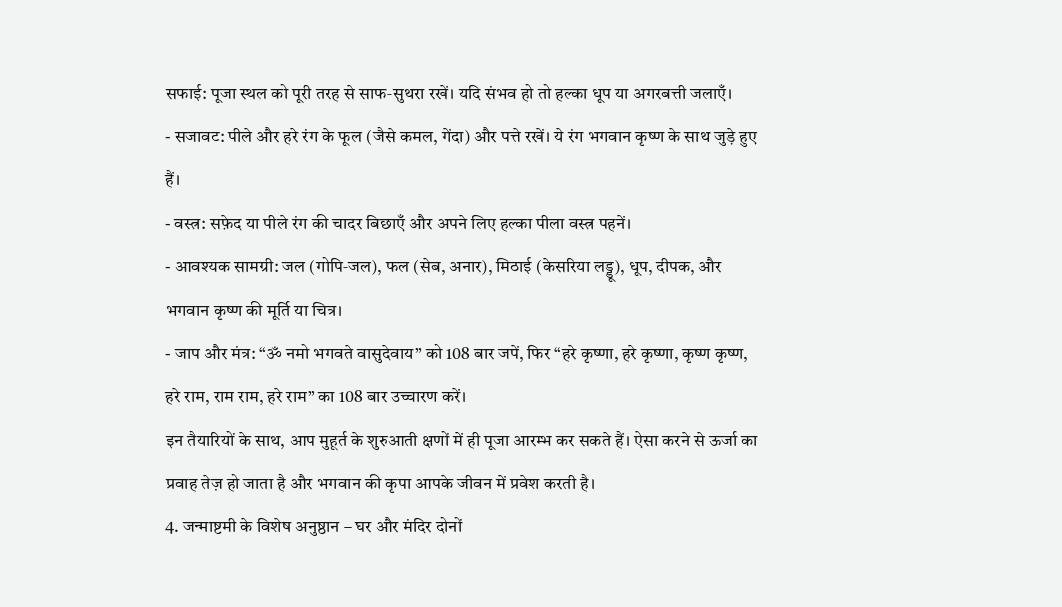सफाई: पूजा स्थल को पूरी तरह से साफ‑सुथरा रखें। यदि संभव हो तो हल्का धूप या अगरबत्ती जलाएँ।
- सजावट: पीले और हरे रंग के फूल (जैसे कमल, गेंदा) और पत्ते रखें। ये रंग भगवान कृष्ण के साथ जुड़े हुए हैं।
- वस्त्र: सफ़ेद या पीले रंग की चादर बिछाएँ और अपने लिए हल्का पीला वस्त्र पहनें।
- आवश्यक सामग्री: जल (गोपि‑जल), फल (सेब, अनार), मिठाई (केसरिया लड्डू), धूप, दीपक, और भगवान कृष्ण की मूर्ति या चित्र।
- जाप और मंत्र: “ॐ नमो भगवते वासुदेवाय” को 108 बार जपें, फिर “हरे कृष्णा, हरे कृष्णा, कृष्ण कृष्ण, हरे राम, राम राम, हरे राम” का 108 बार उच्चारण करें।
इन तैयारियों के साथ, आप मुहूर्त के शुरुआती क्षणों में ही पूजा आरम्भ कर सकते हैं। ऐसा करने से ऊर्जा का प्रवाह तेज़ हो जाता है और भगवान की कृपा आपके जीवन में प्रवेश करती है।
4. जन्माष्टमी के विशेष अनुष्ठान – घर और मंदिर दोनों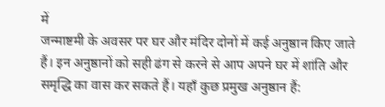में
जन्माष्टमी के अवसर पर घर और मंदिर दोनों में कई अनुष्ठान किए जाते हैं। इन अनुष्ठानों को सही ढंग से करने से आप अपने घर में शांति और समृद्धि का वास कर सकते हैं। यहाँ कुछ प्रमुख अनुष्ठान हैं: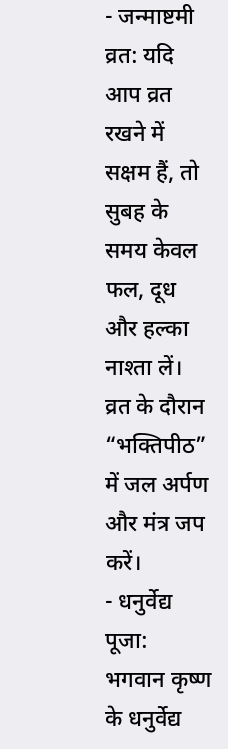- जन्माष्टमी व्रत: यदि आप व्रत रखने में सक्षम हैं, तो सुबह के समय केवल फल, दूध और हल्का नाश्ता लें। व्रत के दौरान “भक्तिपीठ” में जल अर्पण और मंत्र जप करें।
- धनुर्वेद्य पूजा: भगवान कृष्ण के धनुर्वेद्य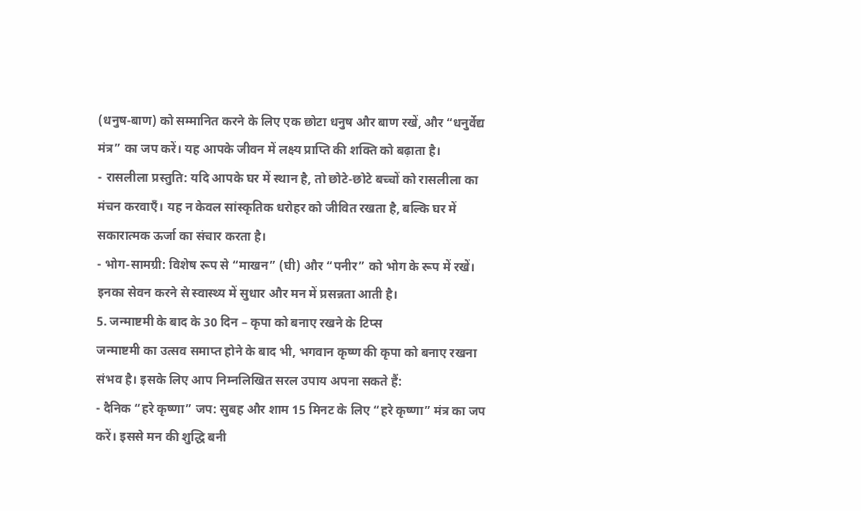(धनुष‑बाण) को सम्मानित करने के लिए एक छोटा धनुष और बाण रखें, और “धनुर्वेद्य मंत्र” का जप करें। यह आपके जीवन में लक्ष्य प्राप्ति की शक्ति को बढ़ाता है।
- रासलीला प्रस्तुति: यदि आपके घर में स्थान है, तो छोटे‑छोटे बच्चों को रासलीला का मंचन करवाएँ। यह न केवल सांस्कृतिक धरोहर को जीवित रखता है, बल्कि घर में सकारात्मक ऊर्जा का संचार करता है।
- भोग‑सामग्री: विशेष रूप से “माखन” (घी) और “पनीर” को भोग के रूप में रखें। इनका सेवन करने से स्वास्थ्य में सुधार और मन में प्रसन्नता आती है।
5. जन्माष्टमी के बाद के 30 दिन – कृपा को बनाए रखने के टिप्स
जन्माष्टमी का उत्सव समाप्त होने के बाद भी, भगवान कृष्ण की कृपा को बनाए रखना संभव है। इसके लिए आप निम्नलिखित सरल उपाय अपना सकते हैं:
- दैनिक “हरे कृष्णा” जप: सुबह और शाम 15 मिनट के लिए “हरे कृष्णा” मंत्र का जप करें। इससे मन की शुद्धि बनी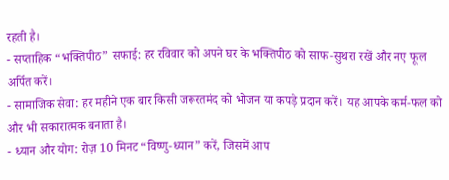रहती है।
- सप्ताहिक “भक्तिपीठ” सफाई: हर रविवार को अपने घर के भक्तिपीठ को साफ‑सुथरा रखें और नए फूल अर्पित करें।
- सामाजिक सेवा: हर महीने एक बार किसी जरूरतमंद को भोजन या कपड़े प्रदान करें। यह आपके कर्म‑फल को और भी सकारात्मक बनाता है।
- ध्यान और योग: रोज़ 10 मिनट “विष्णु‑ध्यान” करें, जिसमें आप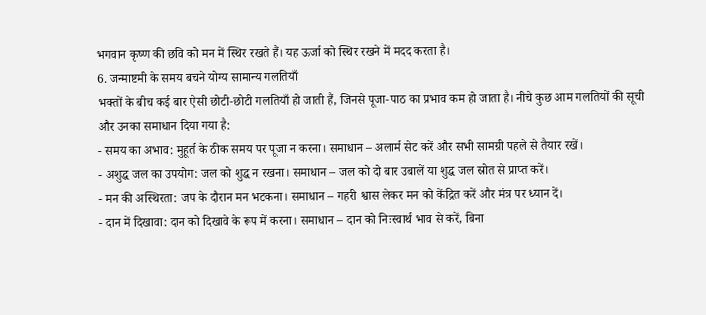भगवान कृष्ण की छवि को मन में स्थिर रखते हैं। यह ऊर्जा को स्थिर रखने में मदद करता है।
6. जन्माष्टमी के समय बचने योग्य सामान्य गलतियाँ
भक्तों के बीच कई बार ऐसी छोटी‑छोटी गलतियाँ हो जाती हैं, जिनसे पूजा‑पाठ का प्रभाव कम हो जाता है। नीचे कुछ आम गलतियों की सूची और उनका समाधान दिया गया है:
- समय का अभाव: मुहूर्त के ठीक समय पर पूजा न करना। समाधान – अलार्म सेट करें और सभी सामग्री पहले से तैयार रखें।
- अशुद्ध जल का उपयोग: जल को शुद्ध न रखना। समाधान – जल को दो बार उबालें या शुद्ध जल स्रोत से प्राप्त करें।
- मन की अस्थिरता: जप के दौरान मन भटकना। समाधान – गहरी श्वास लेकर मन को केंद्रित करें और मंत्र पर ध्यान दें।
- दान में दिखावा: दान को दिखावे के रूप में करना। समाधान – दान को निःस्वार्थ भाव से करें, बिना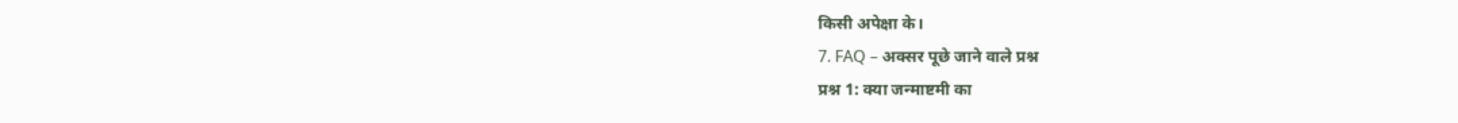किसी अपेक्षा के।
7. FAQ – अक्सर पूछे जाने वाले प्रश्न
प्रश्न 1: क्या जन्माष्टमी का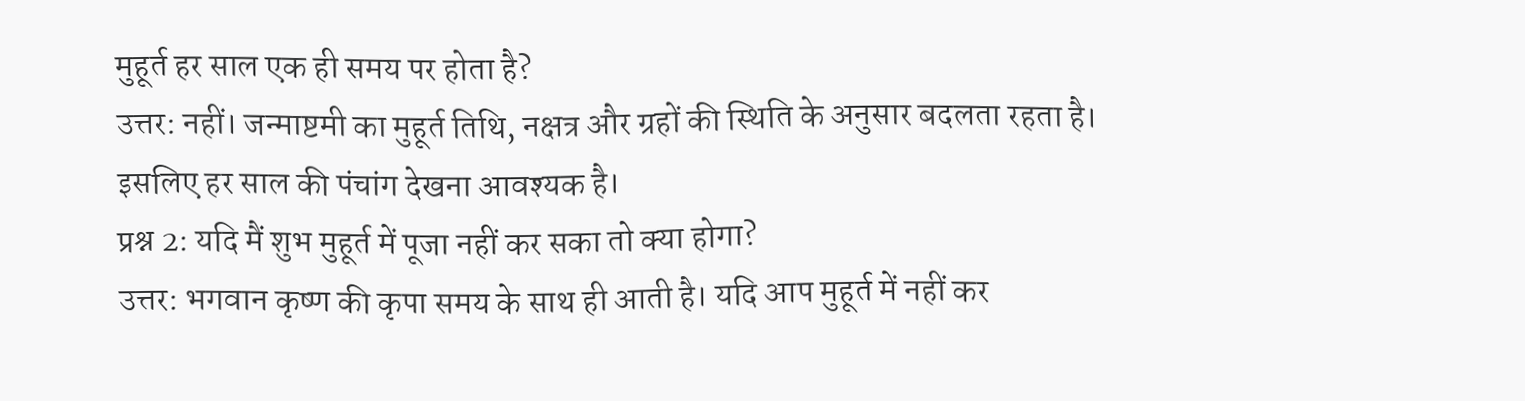मुहूर्त हर साल एक ही समय पर होता है?
उत्तर: नहीं। जन्माष्टमी का मुहूर्त तिथि, नक्षत्र और ग्रहों की स्थिति के अनुसार बदलता रहता है। इसलिए हर साल की पंचांग देखना आवश्यक है।
प्रश्न 2: यदि मैं शुभ मुहूर्त में पूजा नहीं कर सका तो क्या होगा?
उत्तर: भगवान कृष्ण की कृपा समय के साथ ही आती है। यदि आप मुहूर्त में नहीं कर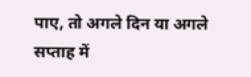पाए, तो अगले दिन या अगले सप्ताह में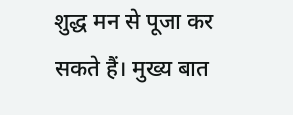शुद्ध मन से पूजा कर सकते हैं। मुख्य बात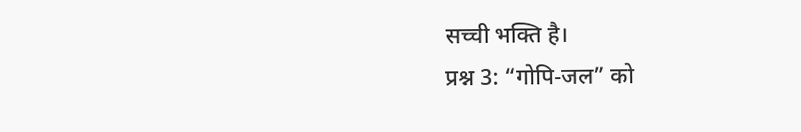सच्ची भक्ति है।
प्रश्न 3: “गोपि‑जल” को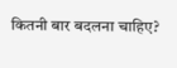कितनी बार बदलना चाहिए?